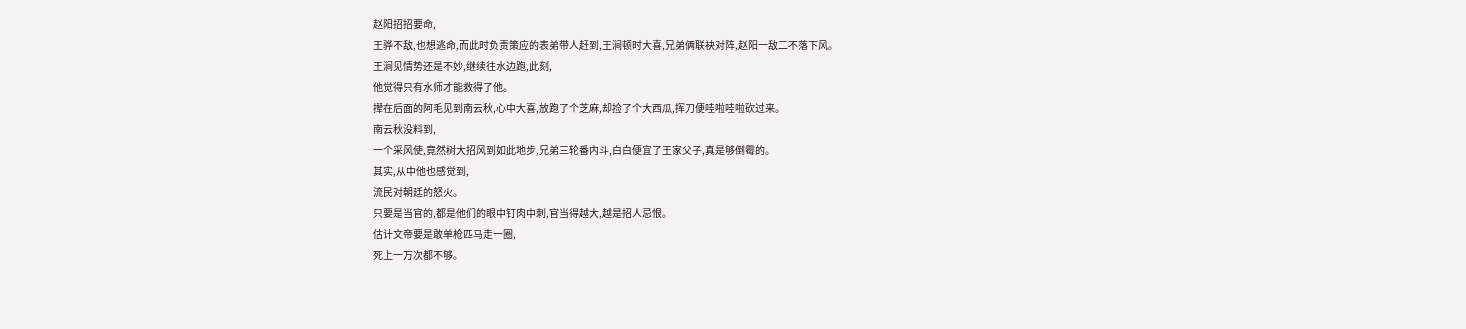赵阳招招要命,
王骅不敌,也想逃命,而此时负责策应的表弟带人赶到,王涧顿时大喜,兄弟俩联袂对阵,赵阳一敌二不落下风。
王涧见情势还是不妙,继续往水边跑,此刻,
他觉得只有水师才能救得了他。
撵在后面的阿毛见到南云秋,心中大喜,放跑了个芝麻,却捡了个大西瓜,挥刀便哇啦哇啦砍过来。
南云秋没料到,
一个采风使,竟然树大招风到如此地步,兄弟三轮番内斗,白白便宜了王家父子,真是够倒霉的。
其实,从中他也感觉到,
流民对朝廷的怒火。
只要是当官的,都是他们的眼中钉肉中刺,官当得越大,越是招人忌恨。
估计文帝要是敢单枪匹马走一圈,
死上一万次都不够。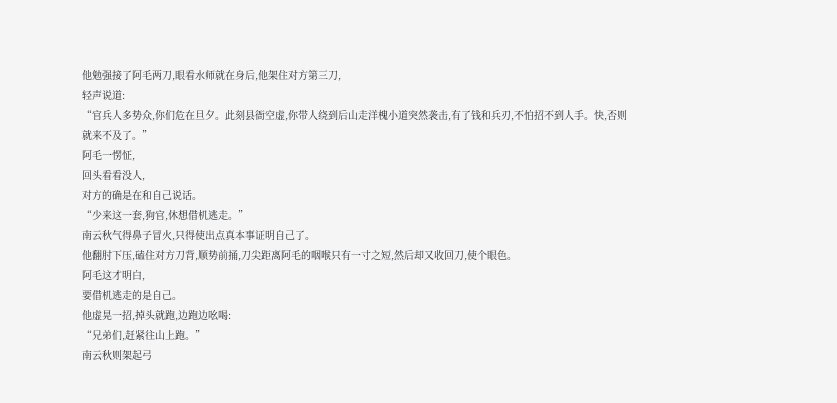他勉强接了阿毛两刀,眼看水师就在身后,他架住对方第三刀,
轻声说道:
“官兵人多势众,你们危在旦夕。此刻县衙空虚,你带人绕到后山走洋槐小道突然袭击,有了钱和兵刃,不怕招不到人手。快,否则就来不及了。”
阿毛一愣怔,
回头看看没人,
对方的确是在和自己说话。
“少来这一套,狗官,休想借机逃走。”
南云秋气得鼻子冒火,只得使出点真本事证明自己了。
他翻肘下压,磕住对方刀背,顺势前捅,刀尖距离阿毛的咽喉只有一寸之短,然后却又收回刀,使个眼色。
阿毛这才明白,
要借机逃走的是自己。
他虚晃一招,掉头就跑,边跑边吆喝:
“兄弟们,赶紧往山上跑。”
南云秋则架起弓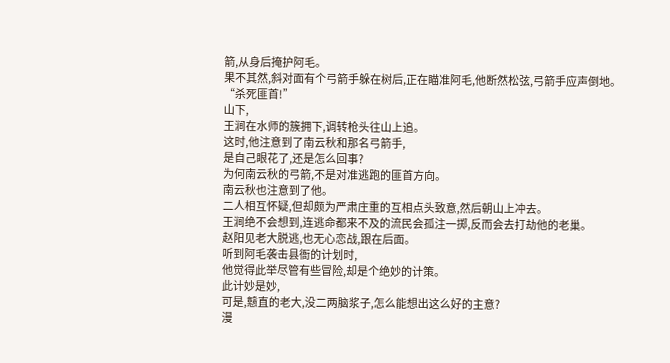箭,从身后掩护阿毛。
果不其然,斜对面有个弓箭手躲在树后,正在瞄准阿毛,他断然松弦,弓箭手应声倒地。
“杀死匪首!”
山下,
王涧在水师的簇拥下,调转枪头往山上追。
这时,他注意到了南云秋和那名弓箭手,
是自己眼花了,还是怎么回事?
为何南云秋的弓箭,不是对准逃跑的匪首方向。
南云秋也注意到了他。
二人相互怀疑,但却颇为严肃庄重的互相点头致意,然后朝山上冲去。
王涧绝不会想到,连逃命都来不及的流民会孤注一掷,反而会去打劫他的老巢。
赵阳见老大脱逃,也无心恋战,跟在后面。
听到阿毛袭击县衙的计划时,
他觉得此举尽管有些冒险,却是个绝妙的计策。
此计妙是妙,
可是,戆直的老大,没二两脑浆子,怎么能想出这么好的主意?
漫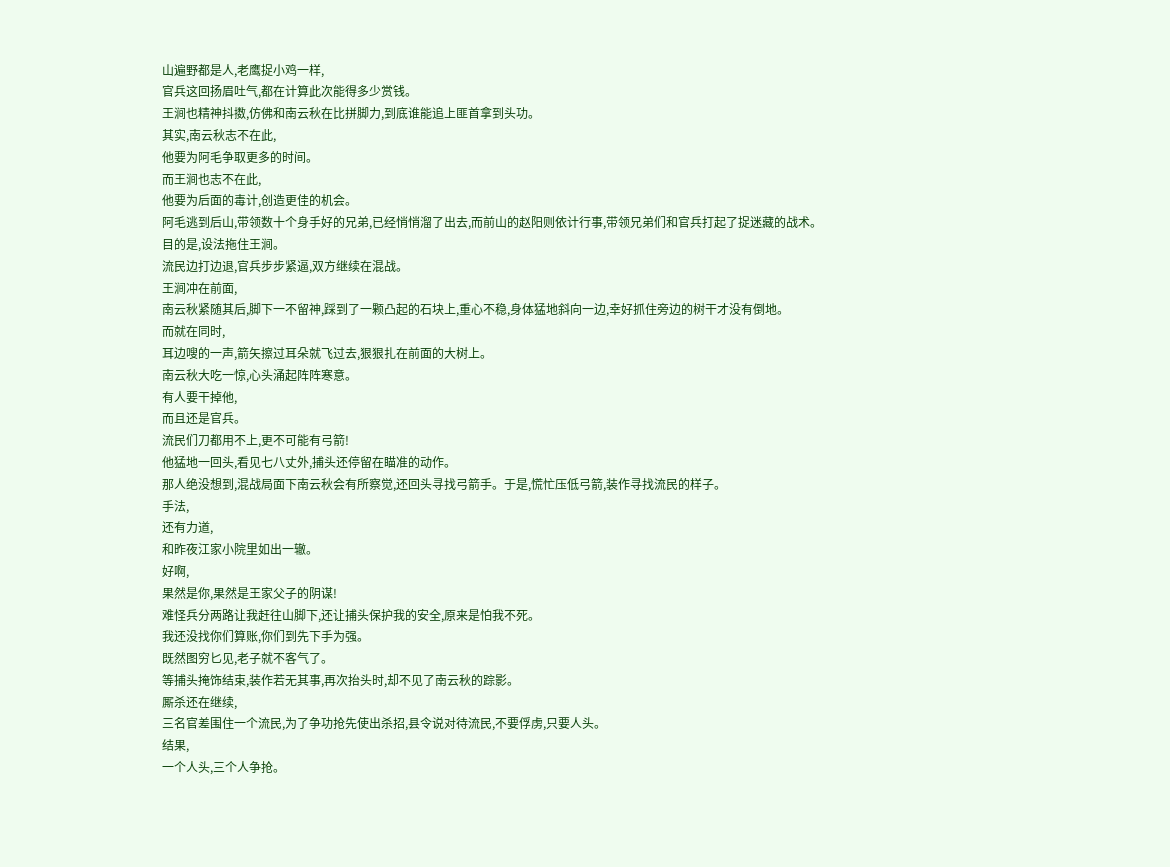山遍野都是人,老鹰捉小鸡一样,
官兵这回扬眉吐气,都在计算此次能得多少赏钱。
王涧也精神抖擞,仿佛和南云秋在比拼脚力,到底谁能追上匪首拿到头功。
其实,南云秋志不在此,
他要为阿毛争取更多的时间。
而王涧也志不在此,
他要为后面的毒计,创造更佳的机会。
阿毛逃到后山,带领数十个身手好的兄弟,已经悄悄溜了出去,而前山的赵阳则依计行事,带领兄弟们和官兵打起了捉迷藏的战术。
目的是,设法拖住王涧。
流民边打边退,官兵步步紧逼,双方继续在混战。
王涧冲在前面,
南云秋紧随其后,脚下一不留神,踩到了一颗凸起的石块上,重心不稳,身体猛地斜向一边,幸好抓住旁边的树干才没有倒地。
而就在同时,
耳边嗖的一声,箭矢擦过耳朵就飞过去,狠狠扎在前面的大树上。
南云秋大吃一惊,心头涌起阵阵寒意。
有人要干掉他,
而且还是官兵。
流民们刀都用不上,更不可能有弓箭!
他猛地一回头,看见七八丈外,捕头还停留在瞄准的动作。
那人绝没想到,混战局面下南云秋会有所察觉,还回头寻找弓箭手。于是,慌忙压低弓箭,装作寻找流民的样子。
手法,
还有力道,
和昨夜江家小院里如出一辙。
好啊,
果然是你,果然是王家父子的阴谋!
难怪兵分两路让我赶往山脚下,还让捕头保护我的安全,原来是怕我不死。
我还没找你们算账,你们到先下手为强。
既然图穷匕见,老子就不客气了。
等捕头掩饰结束,装作若无其事,再次抬头时,却不见了南云秋的踪影。
厮杀还在继续,
三名官差围住一个流民,为了争功抢先使出杀招,县令说对待流民,不要俘虏,只要人头。
结果,
一个人头,三个人争抢。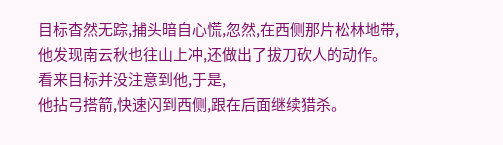目标杳然无踪,捕头暗自心慌,忽然,在西侧那片松林地带,
他发现南云秋也往山上冲,还做出了拔刀砍人的动作。
看来目标并没注意到他,于是,
他拈弓搭箭,快速闪到西侧,跟在后面继续猎杀。